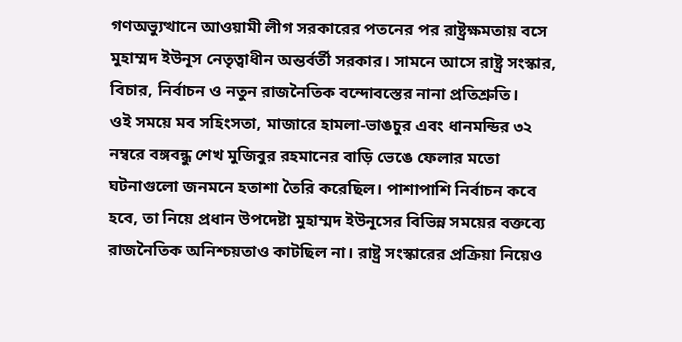গণঅভ্যুত্থানে আওয়ামী লীগ সরকারের পতনের পর রাষ্ট্রক্ষমতায় বসে মুহাম্মদ ইউনূস নেতৃত্বাধীন অন্তর্বর্তী সরকার। সামনে আসে রাষ্ট্র সংস্কার, বিচার, নির্বাচন ও নতুন রাজনৈতিক বন্দোবস্তের নানা প্রতিশ্রুতি।
ওই সময়ে মব সহিংসতা, মাজারে হামলা-ভাঙচুর এবং ধানমন্ডির ৩২ নম্বরে বঙ্গবন্ধু শেখ মুজিবুর রহমানের বাড়ি ভেঙে ফেলার মতো ঘটনাগুলো জনমনে হতাশা তৈরি করেছিল। পাশাপাশি নির্বাচন কবে হবে, তা নিয়ে প্রধান উপদেষ্টা মুহাম্মদ ইউনূসের বিভিন্ন সময়ের বক্তব্যে রাজনৈতিক অনিশ্চয়তাও কাটছিল না। রাষ্ট্র সংস্কারের প্রক্রিয়া নিয়েও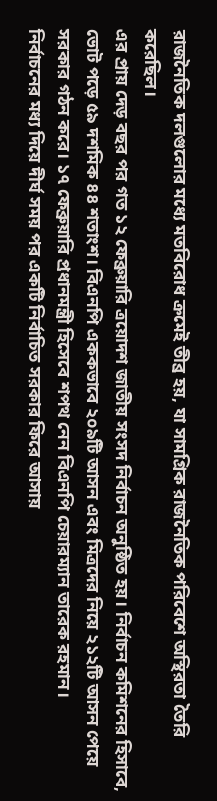রাজনৈতিক দলগুলোর মধ্যে মতবিরোধ ক্রমেই তীব্র হয়, যা সামগ্রিক রাজনৈতিক পরিবেশে অস্থিরতা তৈরি করেছিল।
এর প্রায় দেড় বছর পর গত ১২ ফেব্রুয়ারি ত্রয়োদশ জাতীয় সংসদ নির্বাচন অনুষ্ঠিত হয়। নির্বাচন কমিশনের হিসাবে, ভোট পড়ে ৫৯ দশমিক ৪৪ শতাংশ। বিএনপি এককভাবে ২০৯টি আসন এবং মিত্রদের নিয়ে ২১২টি আসন পেয়ে সরকার গঠন করে। ১৭ ফেব্রুয়ারি প্রধানমন্ত্রী হিসেবে শপথ নেন বিএনপি চেয়ারম্যান তারেক রহমান।
নির্বাচনের মধ্য দিয়ে দীর্ঘ সময় পর একটি নির্বাচিত সরকার ফিরে আসায়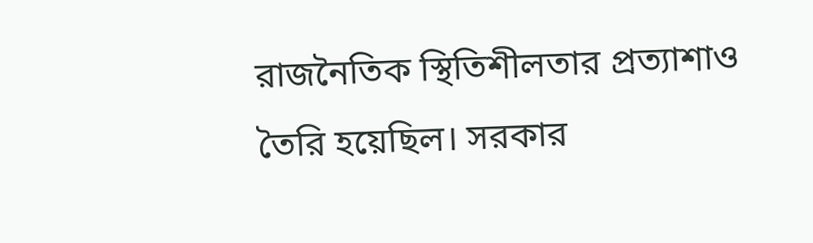রাজনৈতিক স্থিতিশীলতার প্রত্যাশাও তৈরি হয়েছিল। সরকার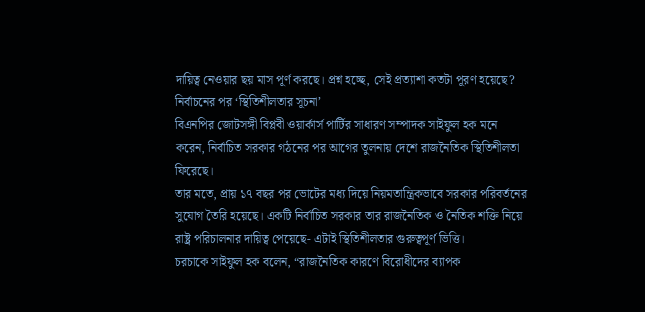দায়িত্ব নেওয়ার ছয় মাস পূর্ণ করছে। প্রশ্ন হচ্ছে, সেই প্রত্যাশা কতটা পূরণ হয়েছে?
নির্বাচনের পর ‘স্থিতিশীলতার সূচনা’
বিএনপির জোটসঙ্গী বিপ্লবী ওয়ার্কার্স পার্টির সাধারণ সম্পাদক সাইফুল হক মনে করেন, নির্বাচিত সরকার গঠনের পর আগের তুলনায় দেশে রাজনৈতিক স্থিতিশীলতা ফিরেছে।
তার মতে, প্রায় ১৭ বছর পর ভোটের মধ্য দিয়ে নিয়মতান্ত্রিকভাবে সরকার পরিবর্তনের সুযোগ তৈরি হয়েছে। একটি নির্বাচিত সরকার তার রাজনৈতিক ও নৈতিক শক্তি নিয়ে রাষ্ট্র পরিচালনার দায়িত্ব পেয়েছে- এটাই স্থিতিশীলতার গুরুত্বপূর্ণ ভিত্তি।
চরচাকে সাইফুল হক বলেন, “রাজনৈতিক কারণে বিরোধীদের ব্যাপক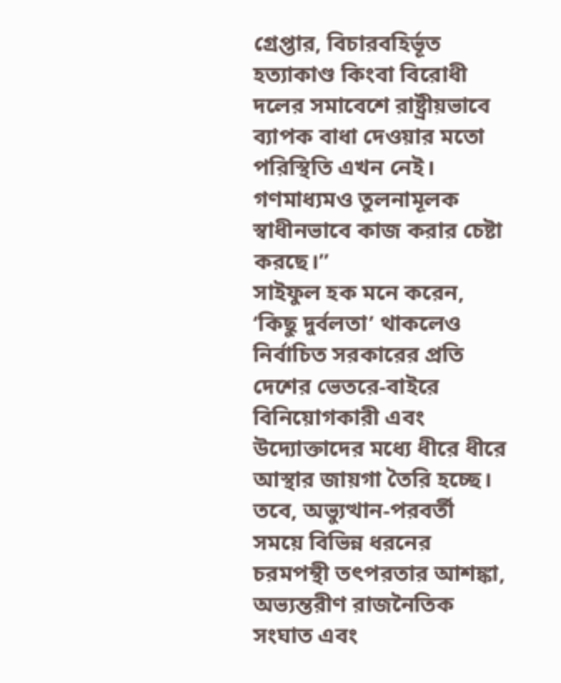গ্রেপ্তার, বিচারবহির্ভূত হত্যাকাণ্ড কিংবা বিরোধী দলের সমাবেশে রাষ্ট্রীয়ভাবে ব্যাপক বাধা দেওয়ার মতো পরিস্থিতি এখন নেই। গণমাধ্যমও তুলনামূলক স্বাধীনভাবে কাজ করার চেষ্টা করছে।”
সাইফুল হক মনে করেন, ‘কিছু দুর্বলতা’ থাকলেও নির্বাচিত সরকারের প্রতি দেশের ভেতরে-বাইরে বিনিয়োগকারী এবং উদ্যোক্তাদের মধ্যে ধীরে ধীরে আস্থার জায়গা তৈরি হচ্ছে।
তবে, অভ্যুত্থান-পরবর্তী সময়ে বিভিন্ন ধরনের চরমপন্থী তৎপরতার আশঙ্কা, অভ্যন্তরীণ রাজনৈতিক সংঘাত এবং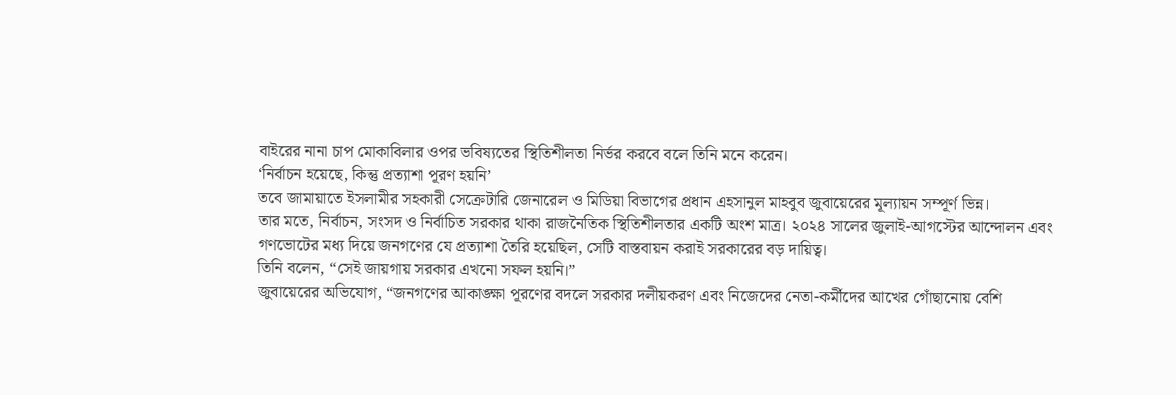বাইরের নানা চাপ মোকাবিলার ওপর ভবিষ্যতের স্থিতিশীলতা নির্ভর করবে বলে তিনি মনে করেন।
‘নির্বাচন হয়েছে, কিন্তু প্রত্যাশা পূরণ হয়নি’
তবে জামায়াতে ইসলামীর সহকারী সেক্রেটারি জেনারেল ও মিডিয়া বিভাগের প্রধান এহসানুল মাহবুব জুবায়েরের মূল্যায়ন সম্পূর্ণ ভিন্ন।
তার মতে, নির্বাচন, সংসদ ও নির্বাচিত সরকার থাকা রাজনৈতিক স্থিতিশীলতার একটি অংশ মাত্র। ২০২৪ সালের জুলাই-আগস্টের আন্দোলন এবং গণভোটের মধ্য দিয়ে জনগণের যে প্রত্যাশা তৈরি হয়েছিল, সেটি বাস্তবায়ন করাই সরকারের বড় দায়িত্ব।
তিনি বলেন, “সেই জায়গায় সরকার এখনো সফল হয়নি।”
জুবায়েরের অভিযোগ, “জনগণের আকাঙ্ক্ষা পূরণের বদলে সরকার দলীয়করণ এবং নিজেদের নেতা-কর্মীদের আখের গোঁছানোয় বেশি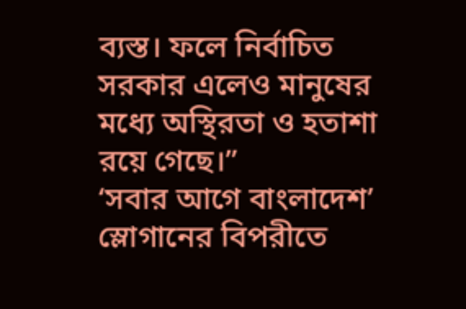ব্যস্ত। ফলে নির্বাচিত সরকার এলেও মানুষের মধ্যে অস্থিরতা ও হতাশা রয়ে গেছে।”
‘সবার আগে বাংলাদেশ’ স্লোগানের বিপরীতে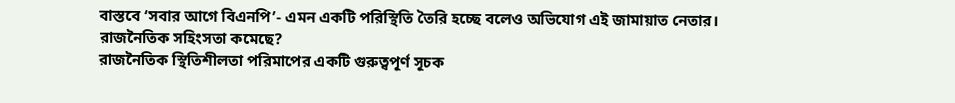বাস্তবে ‘সবার আগে বিএনপি’- এমন একটি পরিস্থিতি তৈরি হচ্ছে বলেও অভিযোগ এই জামায়াত নেতার।
রাজনৈতিক সহিংসতা কমেছে?
রাজনৈতিক স্থিতিশীলতা পরিমাপের একটি গুরুত্বপূর্ণ সূচক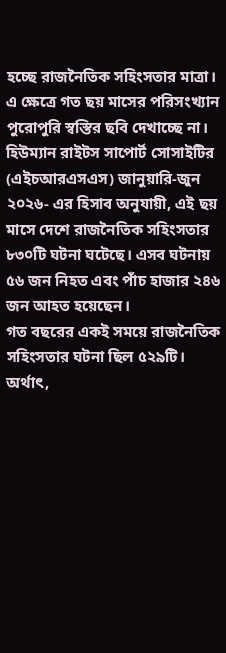হচ্ছে রাজনৈতিক সহিংসতার মাত্রা। এ ক্ষেত্রে গত ছয় মাসের পরিসংখ্যান পুরোপুরি স্বস্তির ছবি দেখাচ্ছে না।
হিউম্যান রাইটস সাপোর্ট সোসাইটির (এইচআরএসএস) জানুয়ারি-জুন ২০২৬- এর হিসাব অনুযায়ী, এই ছয় মাসে দেশে রাজনৈতিক সহিংসতার ৮৩০টি ঘটনা ঘটেছে। এসব ঘটনায় ৫৬ জন নিহত এবং পাঁচ হাজার ২৪৬ জন আহত হয়েছেন।
গত বছরের একই সময়ে রাজনৈতিক সহিংসতার ঘটনা ছিল ৫২৯টি। অর্থাৎ,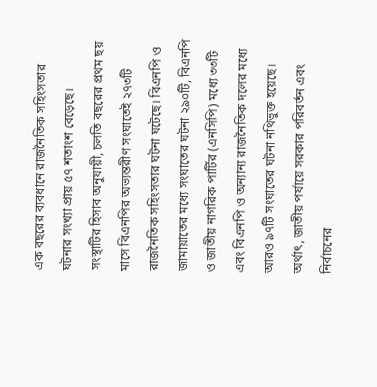এক বছরের ব্যবধানে রাজনৈতিক সহিংসতার ঘটনার সংখ্যা প্রায় ৫৭ শতাংশ বেড়েছে।
সংস্থাটির হিসাব অনুযায়ী, চলতি বছরের প্রথম ছয় মাসে বিএনপির অভ্যন্তরীণ সংঘাতেই ২৭৩টি রাজনৈতিক সহিংসতার ঘটনা ঘটেছে। বিএনপি ও জামায়াতের মধ্যে সংঘাতের ঘটনা ২৯০টি, বিএনপি ও জাতীয় নাগরিক পার্টির (এনসিপি) মধ্যে ৩৩টি এবং বিএনপি ও অন্যান্য রাজনৈতিক দলের মধ্যে আরও ৯৭টি সংঘাতের ঘটনা নথিভুক্ত হয়েছে।
অর্থাৎ, জাতীয় পর্যায়ে সরকার পরিবর্তন এবং নির্বাচনের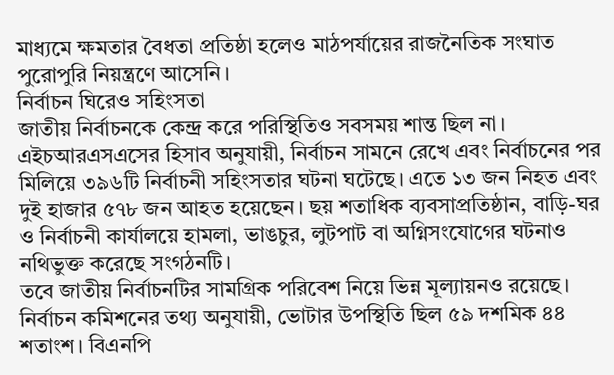মাধ্যমে ক্ষমতার বৈধতা প্রতিষ্ঠা হলেও মাঠপর্যায়ের রাজনৈতিক সংঘাত পুরোপুরি নিয়ন্ত্রণে আসেনি।
নির্বাচন ঘিরেও সহিংসতা
জাতীয় নির্বাচনকে কেন্দ্র করে পরিস্থিতিও সবসময় শান্ত ছিল না।
এইচআরএসএসের হিসাব অনুযায়ী, নির্বাচন সামনে রেখে এবং নির্বাচনের পর মিলিয়ে ৩৯৬টি নির্বাচনী সহিংসতার ঘটনা ঘটেছে। এতে ১৩ জন নিহত এবং দুই হাজার ৫৭৮ জন আহত হয়েছেন। ছয় শতাধিক ব্যবসাপ্রতিষ্ঠান, বাড়ি-ঘর ও নির্বাচনী কার্যালয়ে হামলা, ভাঙচুর, লুটপাট বা অগ্নিসংযোগের ঘটনাও নথিভুক্ত করেছে সংগঠনটি।
তবে জাতীয় নির্বাচনটির সামগ্রিক পরিবেশ নিয়ে ভিন্ন মূল্যায়নও রয়েছে। নির্বাচন কমিশনের তথ্য অনুযায়ী, ভোটার উপস্থিতি ছিল ৫৯ দশমিক ৪৪ শতাংশ। বিএনপি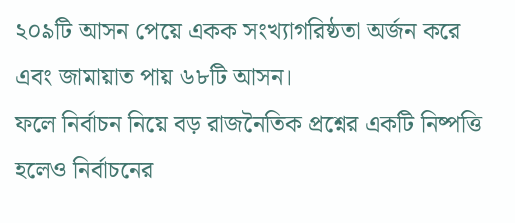২০৯টি আসন পেয়ে একক সংখ্যাগরিষ্ঠতা অর্জন করে এবং জামায়াত পায় ৬৮টি আসন।
ফলে নির্বাচন নিয়ে বড় রাজনৈতিক প্রশ্নের একটি নিষ্পত্তি হলেও নির্বাচনের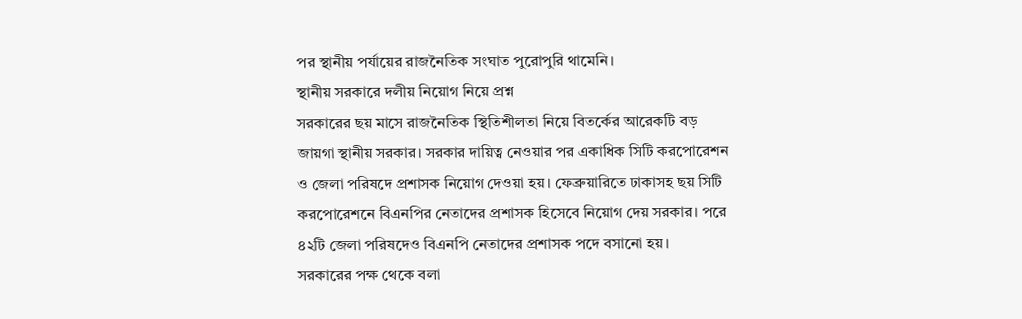পর স্থানীয় পর্যায়ের রাজনৈতিক সংঘাত পুরোপুরি থামেনি।
স্থানীয় সরকারে দলীয় নিয়োগ নিয়ে প্রশ্ন
সরকারের ছয় মাসে রাজনৈতিক স্থিতিশীলতা নিয়ে বিতর্কের আরেকটি বড় জায়গা স্থানীয় সরকার। সরকার দায়িত্ব নেওয়ার পর একাধিক সিটি করপোরেশন ও জেলা পরিষদে প্রশাসক নিয়োগ দেওয়া হয়। ফেব্রুয়ারিতে ঢাকাসহ ছয় সিটি করপোরেশনে বিএনপির নেতাদের প্রশাসক হিসেবে নিয়োগ দেয় সরকার। পরে ৪২টি জেলা পরিষদেও বিএনপি নেতাদের প্রশাসক পদে বসানো হয়।
সরকারের পক্ষ থেকে বলা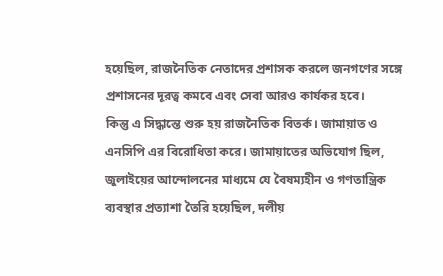হয়েছিল, রাজনৈতিক নেতাদের প্রশাসক করলে জনগণের সঙ্গে প্রশাসনের দূরত্ব কমবে এবং সেবা আরও কার্যকর হবে।
কিন্তু এ সিদ্ধান্তে শুরু হয় রাজনৈতিক বিতর্ক। জামায়াত ও এনসিপি এর বিরোধিতা করে। জামায়াতের অভিযোগ ছিল, জুলাইয়ের আন্দোলনের মাধ্যমে যে বৈষম্যহীন ও গণতান্ত্রিক ব্যবস্থার প্রত্যাশা তৈরি হয়েছিল, দলীয়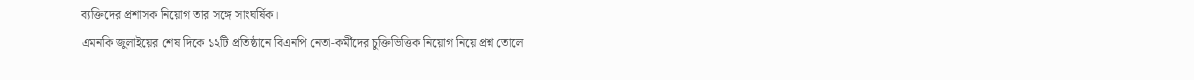ব্যক্তিদের প্রশাসক নিয়োগ তার সঙ্গে সাংঘর্ষিক।
এমনকি জুলাইয়ের শেষ দিকে ১২টি প্রতিষ্ঠানে বিএনপি নেতা-কর্মীদের চুক্তিভিত্তিক নিয়োগ নিয়ে প্রশ্ন তোলে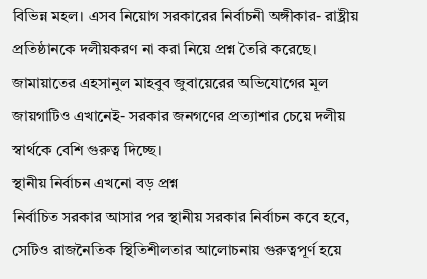বিভিন্ন মহল। এসব নিয়োগ সরকারের নির্বাচনী অঙ্গীকার- রাষ্ট্রীয় প্রতিষ্ঠানকে দলীয়করণ না করা নিয়ে প্রশ্ন তৈরি করেছে।
জামায়াতের এহসানুল মাহবুব জুবায়েরের অভিযোগের মূল জায়গাটিও এখানেই- সরকার জনগণের প্রত্যাশার চেয়ে দলীয় স্বার্থকে বেশি গুরুত্ব দিচ্ছে।
স্থানীয় নির্বাচন এখনো বড় প্রশ্ন
নির্বাচিত সরকার আসার পর স্থানীয় সরকার নির্বাচন কবে হবে, সেটিও রাজনৈতিক স্থিতিশীলতার আলোচনায় গুরুত্বপূর্ণ হয়ে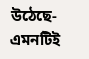উঠেছে- এমনটিই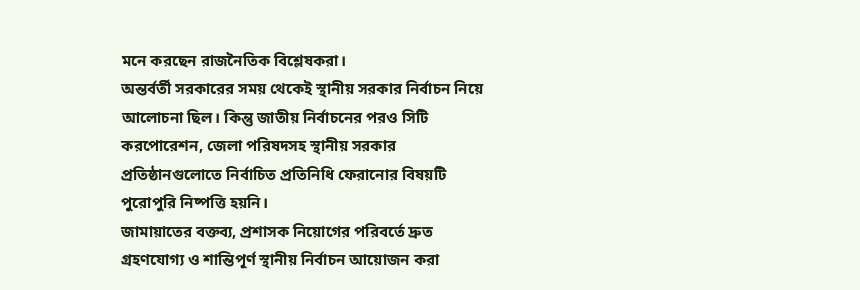মনে করছেন রাজনৈতিক বিশ্লেষকরা।
অন্তর্বর্তী সরকারের সময় থেকেই স্থানীয় সরকার নির্বাচন নিয়ে আলোচনা ছিল। কিন্তু জাতীয় নির্বাচনের পরও সিটি করপোরেশন, জেলা পরিষদসহ স্থানীয় সরকার প্রতিষ্ঠানগুলোতে নির্বাচিত প্রতিনিধি ফেরানোর বিষয়টি পুরোপুরি নিষ্পত্তি হয়নি।
জামায়াতের বক্তব্য, প্রশাসক নিয়োগের পরিবর্তে দ্রুত গ্রহণযোগ্য ও শান্তিপূর্ণ স্থানীয় নির্বাচন আয়োজন করা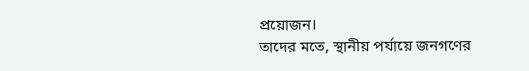প্রয়োজন।
তাদের মতে, স্থানীয় পর্যায়ে জনগণের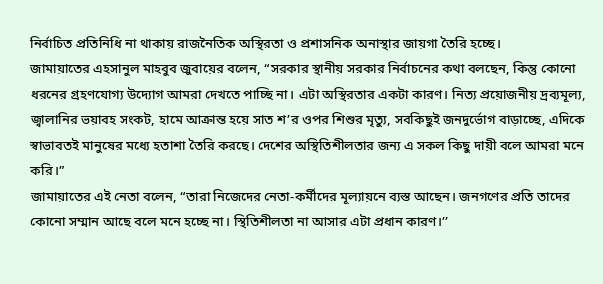নির্বাচিত প্রতিনিধি না থাকায় রাজনৈতিক অস্থিরতা ও প্রশাসনিক অনাস্থার জায়গা তৈরি হচ্ছে।
জামায়াতের এহসানুল মাহবুব জুবায়ের বলেন, “সরকার স্থানীয় সরকার নির্বাচনের কথা বলছেন, কিন্তু কোনো ধরনের গ্রহণযোগ্য উদ্যোগ আমরা দেখতে পাচ্ছি না। এটা অস্থিরতার একটা কারণ। নিত্য প্রয়োজনীয় দ্রব্যমূল্য, জ্বালানির ভয়াবহ সংকট, হামে আক্রান্ত হয়ে সাত শ’র ওপর শিশুর মৃত্যু, সবকিছুই জনদুর্ভোগ বাড়াচ্ছে, এদিকে স্বাভাবতই মানুষের মধ্যে হতাশা তৈরি করছে। দেশের অস্থিতিশীলতার জন্য এ সকল কিছু দায়ী বলে আমরা মনে করি।”
জামায়াতের এই নেতা বলেন, “তারা নিজেদের নেতা-কর্মীদের মূল্যায়নে ব্যস্ত আছেন। জনগণের প্রতি তাদের কোনো সম্মান আছে বলে মনে হচ্ছে না। স্থিতিশীলতা না আসার এটা প্রধান কারণ।’’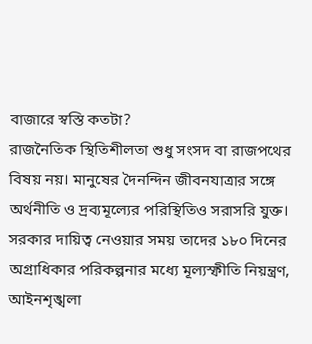বাজারে স্বস্তি কতটা?
রাজনৈতিক স্থিতিশীলতা শুধু সংসদ বা রাজপথের বিষয় নয়। মানুষের দৈনন্দিন জীবনযাত্রার সঙ্গে অর্থনীতি ও দ্রব্যমূল্যের পরিস্থিতিও সরাসরি যুক্ত।
সরকার দায়িত্ব নেওয়ার সময় তাদের ১৮০ দিনের অগ্রাধিকার পরিকল্পনার মধ্যে মূল্যস্ফীতি নিয়ন্ত্রণ, আইনশৃঙ্খলা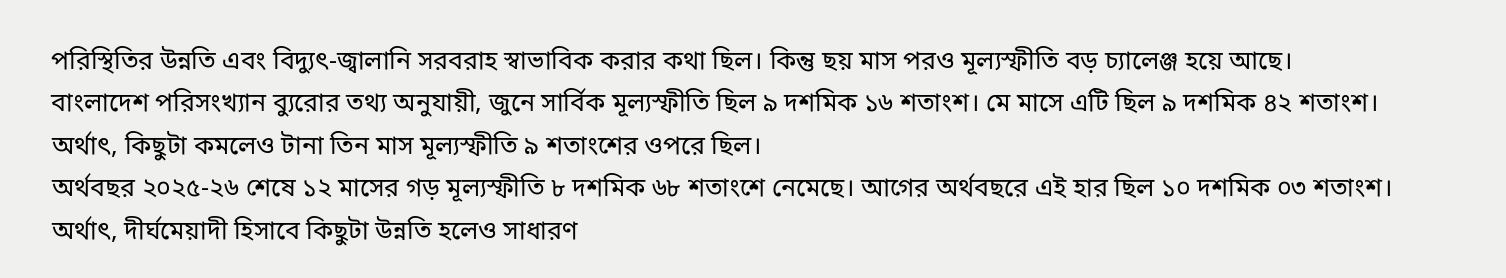পরিস্থিতির উন্নতি এবং বিদ্যুৎ-জ্বালানি সরবরাহ স্বাভাবিক করার কথা ছিল। কিন্তু ছয় মাস পরও মূল্যস্ফীতি বড় চ্যালেঞ্জ হয়ে আছে।
বাংলাদেশ পরিসংখ্যান ব্যুরোর তথ্য অনুযায়ী, জুনে সার্বিক মূল্যস্ফীতি ছিল ৯ দশমিক ১৬ শতাংশ। মে মাসে এটি ছিল ৯ দশমিক ৪২ শতাংশ। অর্থাৎ, কিছুটা কমলেও টানা তিন মাস মূল্যস্ফীতি ৯ শতাংশের ওপরে ছিল।
অর্থবছর ২০২৫-২৬ শেষে ১২ মাসের গড় মূল্যস্ফীতি ৮ দশমিক ৬৮ শতাংশে নেমেছে। আগের অর্থবছরে এই হার ছিল ১০ দশমিক ০৩ শতাংশ। অর্থাৎ, দীর্ঘমেয়াদী হিসাবে কিছুটা উন্নতি হলেও সাধারণ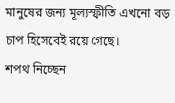মানুষের জন্য মূল্যস্ফীতি এখনো বড় চাপ হিসেবেই রয়ে গেছে।
শপথ নিচ্ছেন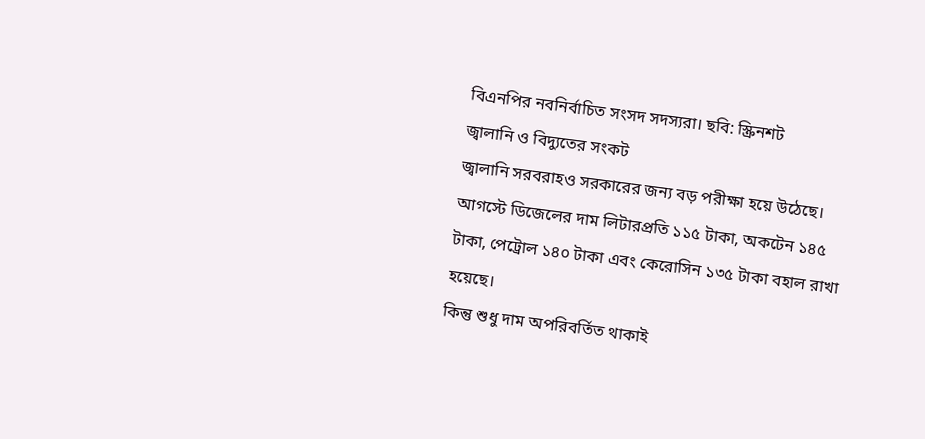বিএনপির নবনির্বাচিত সংসদ সদস্যরা। ছবি: স্ক্রিনশট
জ্বালানি ও বিদ্যুতের সংকট
জ্বালানি সরবরাহও সরকারের জন্য বড় পরীক্ষা হয়ে উঠেছে। আগস্টে ডিজেলের দাম লিটারপ্রতি ১১৫ টাকা, অকটেন ১৪৫ টাকা, পেট্রোল ১৪০ টাকা এবং কেরোসিন ১৩৫ টাকা বহাল রাখা হয়েছে।
কিন্তু শুধু দাম অপরিবর্তিত থাকাই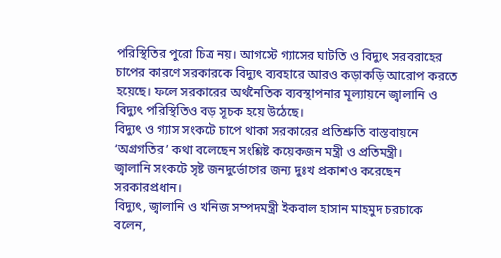পরিস্থিতির পুরো চিত্র নয়। আগস্টে গ্যাসের ঘাটতি ও বিদ্যুৎ সরবরাহের চাপের কারণে সরকারকে বিদ্যুৎ ব্যবহারে আরও কড়াকড়ি আরোপ করতে হয়েছে। ফলে সরকারের অর্থনৈতিক ব্যবস্থাপনার মূল্যায়নে জ্বালানি ও বিদ্যুৎ পরিস্থিতিও বড় সূচক হয়ে উঠেছে।
বিদ্যুৎ ও গ্যাস সংকটে চাপে থাকা সরকারের প্রতিশ্রুতি বাস্তবায়নে ‘অগ্রগতির’ কথা বলেছেন সংশ্লিষ্ট কয়েকজন মন্ত্রী ও প্রতিমন্ত্রী।
জ্বালানি সংকটে সৃষ্ট জনদুর্ভোগের জন্য দুঃখ প্রকাশও করেছেন সরকারপ্রধান।
বিদ্যুৎ, জ্বালানি ও খনিজ সম্পদমন্ত্রী ইকবাল হাসান মাহমুদ চরচাকে বলেন,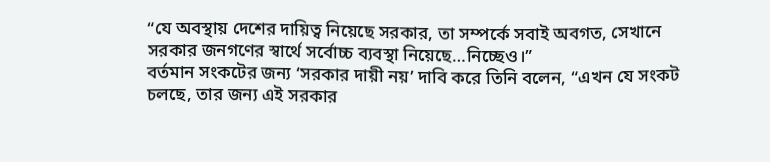“যে অবস্থায় দেশের দায়িত্ব নিয়েছে সরকার, তা সম্পর্কে সবাই অবগত, সেখানে সরকার জনগণের স্বার্থে সর্বোচ্চ ব্যবস্থা নিয়েছে…নিচ্ছেও।”
বর্তমান সংকটের জন্য ‘সরকার দায়ী নয়’ দাবি করে তিনি বলেন, “এখন যে সংকট চলছে, তার জন্য এই সরকার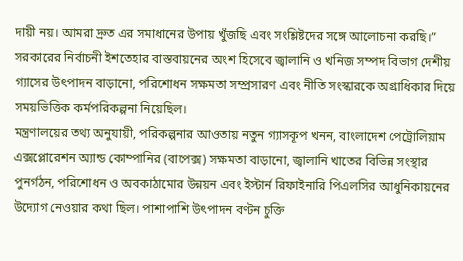দায়ী নয়। আমরা দ্রুত এর সমাধানের উপায় খুঁজছি এবং সংশ্লিষ্টদের সঙ্গে আলোচনা করছি।”
সরকারের নির্বাচনী ইশতেহার বাস্তবায়নের অংশ হিসেবে জ্বালানি ও খনিজ সম্পদ বিভাগ দেশীয় গ্যাসের উৎপাদন বাড়ানো, পরিশোধন সক্ষমতা সম্প্রসারণ এবং নীতি সংস্কারকে অগ্রাধিকার দিয়ে সময়ভিত্তিক কর্মপরিকল্পনা নিয়েছিল।
মন্ত্রণালয়ের তথ্য অনুযায়ী, পরিকল্পনার আওতায় নতুন গ্যাসকূপ খনন, বাংলাদেশ পেট্রোলিয়াম এক্সপ্লোরেশন অ্যান্ড কোম্পানির (বাপেক্স) সক্ষমতা বাড়ানো, জ্বালানি খাতের বিভিন্ন সংস্থার পুনর্গঠন, পরিশোধন ও অবকাঠামোর উন্নয়ন এবং ইস্টার্ন রিফাইনারি পিএলসির আধুনিকায়নের উদ্যোগ নেওয়ার কথা ছিল। পাশাপাশি উৎপাদন বণ্টন চুক্তি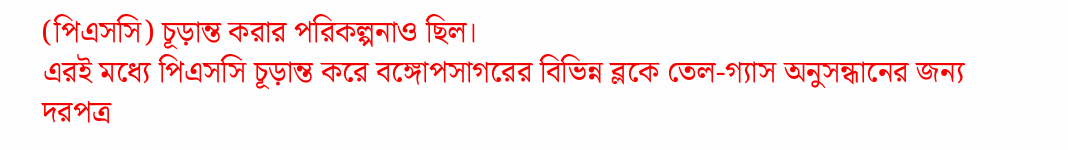(পিএসসি) চূড়ান্ত করার পরিকল্পনাও ছিল।
এরই মধ্যে পিএসসি চূড়ান্ত করে বঙ্গোপসাগরের বিভিন্ন ব্লকে তেল-গ্যাস অনুসন্ধানের জন্য দরপত্র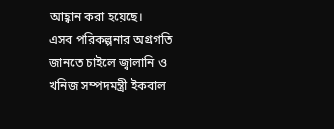আহ্বান করা হয়েছে।
এসব পরিকল্পনার অগ্রগতি জানতে চাইলে জ্বালানি ও খনিজ সম্পদমন্ত্রী ইকবাল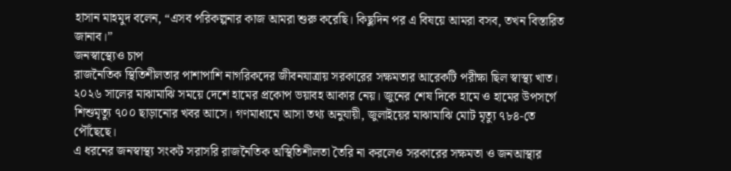হাসান মাহমুদ বলেন, “এসব পরিকল্পনার কাজ আমরা শুরু করেছি। কিছুদিন পর এ বিষয়ে আমরা বসব, তখন বিস্তারিত জানাব।”
জনস্বাস্থ্যেও চাপ
রাজনৈতিক স্থিতিশীলতার পাশাপাশি নাগরিকদের জীবনযাত্রায় সরকারের সক্ষমতার আরেকটি পরীক্ষা ছিল স্বাস্থ্য খাত। ২০২৬ সালের মাঝামাঝি সময়ে দেশে হামের প্রকোপ ভয়াবহ আকার নেয়। জুনের শেষ দিকে হামে ও হামের উপসর্গে শিশুমৃত্যু ৭০০ ছাড়ানোর খবর আসে। গণমাধ্যমে আসা তথ্য অনুযায়ী, জুলাইয়ের মাঝামাঝি মোট মৃত্যু ৭৮৪-তে পৌঁছেছে।
এ ধরনের জনস্বাস্থ্য সংকট সরাসরি রাজনৈতিক অস্থিতিশীলতা তৈরি না করলেও সরকারের সক্ষমতা ও জনআস্থার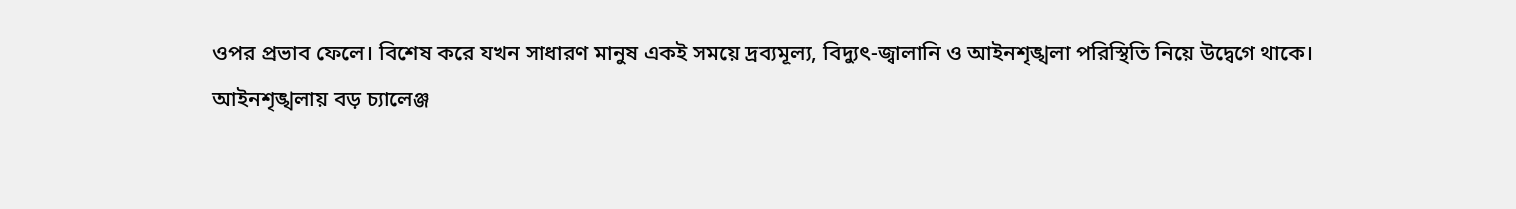ওপর প্রভাব ফেলে। বিশেষ করে যখন সাধারণ মানুষ একই সময়ে দ্রব্যমূল্য, বিদ্যুৎ-জ্বালানি ও আইনশৃঙ্খলা পরিস্থিতি নিয়ে উদ্বেগে থাকে।
আইনশৃঙ্খলায় বড় চ্যালেঞ্জ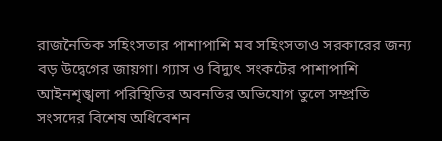রাজনৈতিক সহিংসতার পাশাপাশি মব সহিংসতাও সরকারের জন্য বড় উদ্বেগের জায়গা। গ্যাস ও বিদ্যুৎ সংকটের পাশাপাশি আইনশৃঙ্খলা পরিস্থিতির অবনতির অভিযোগ তুলে সম্প্রতি সংসদের বিশেষ অধিবেশন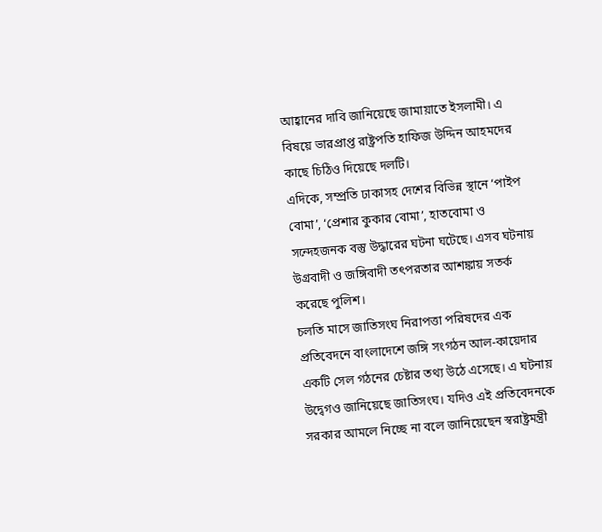আহ্বানের দাবি জানিয়েছে জামায়াতে ইসলামী। এ বিষয়ে ভারপ্রাপ্ত রাষ্ট্রপতি হাফিজ উদ্দিন আহমদের কাছে চিঠিও দিয়েছে দলটি।
এদিকে, সম্প্রতি ঢাকাসহ দেশের বিভিন্ন স্থানে ‘পাইপ বোমা’, ‘প্রেশার কুকার বোমা’, হাতবোমা ও সন্দেহজনক বস্তু উদ্ধারের ঘটনা ঘটেছে। এসব ঘটনায় উগ্রবাদী ও জঙ্গিবাদী তৎপরতার আশঙ্কায় সতর্ক করেছে পুলিশ।
চলতি মাসে জাতিসংঘ নিরাপত্তা পরিষদের এক প্রতিবেদনে বাংলাদেশে জঙ্গি সংগঠন আল-কায়েদার একটি সেল গঠনের চেষ্টার তথ্য উঠে এসেছে। এ ঘটনায় উদ্বেগও জানিয়েছে জাতিসংঘ। যদিও এই প্রতিবেদনকে সরকার আমলে নিচ্ছে না বলে জানিয়েছেন স্বরাষ্ট্রমন্ত্রী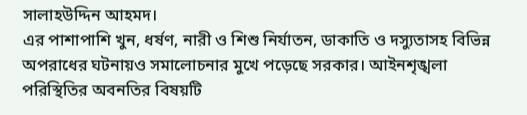সালাহউদ্দিন আহমদ।
এর পাশাপাশি খুন, ধর্ষণ, নারী ও শিশু নির্যাতন, ডাকাতি ও দস্যুতাসহ বিভিন্ন অপরাধের ঘটনায়ও সমালোচনার মুখে পড়েছে সরকার। আইনশৃঙ্খলা পরিস্থিতির অবনতির বিষয়টি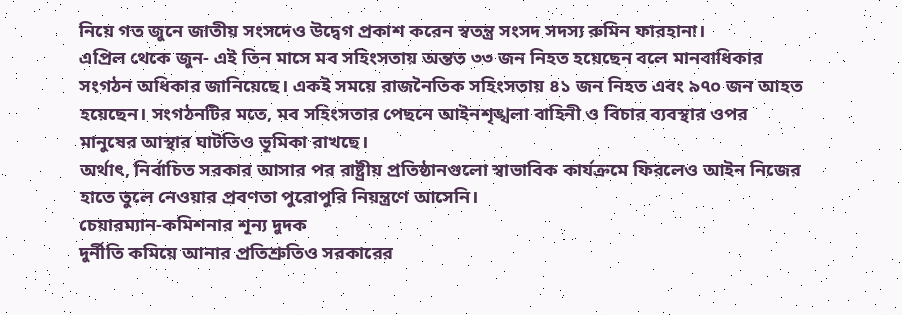নিয়ে গত জুনে জাতীয় সংসদেও উদ্বেগ প্রকাশ করেন স্বতন্ত্র সংসদ সদস্য রুমিন ফারহানা।
এপ্রিল থেকে জুন- এই তিন মাসে মব সহিংসতায় অন্তত ৩৩ জন নিহত হয়েছেন বলে মানবাধিকার সংগঠন অধিকার জানিয়েছে। একই সময়ে রাজনৈতিক সহিংসতায় ৪১ জন নিহত এবং ৯৭০ জন আহত হয়েছেন। সংগঠনটির মতে, মব সহিংসতার পেছনে আইনশৃঙ্খলা বাহিনী ও বিচার ব্যবস্থার ওপর মানুষের আস্থার ঘাটতিও ভূমিকা রাখছে।
অর্থাৎ, নির্বাচিত সরকার আসার পর রাষ্ট্রীয় প্রতিষ্ঠানগুলো স্বাভাবিক কার্যক্রমে ফিরলেও আইন নিজের হাতে তুলে নেওয়ার প্রবণতা পুরোপুরি নিয়ন্ত্রণে আসেনি।
চেয়ারম্যান-কমিশনার শূন্য দুদক
দুর্নীতি কমিয়ে আনার প্রতিশ্রুতিও সরকারের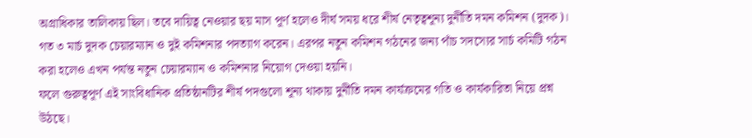অগ্রাধিকার তালিকায় ছিল। তবে দায়িত্ব নেওয়ার ছয় মাস পূর্ণ হলেও দীর্ঘ সময় ধরে শীর্ষ নেতৃত্বশূন্য দুর্নীতি দমন কমিশন (দুদক)।
গত ৩ মার্চ দুদক চেয়ারম্যান ও দুই কমিশনার পদত্যাগ করেন। এরপর নতুন কমিশন গঠনের জন্য পাঁচ সদস্যের সার্চ কমিটি গঠন করা হলেও এখন পর্যন্ত নতুন চেয়ারম্যান ও কমিশনার নিয়োগ দেওয়া হয়নি।
ফলে গুরুত্বপূর্ণ এই সাংবিধানিক প্রতিষ্ঠানটির শীর্ষ পদগুলো শূন্য থাকায় দুর্নীতি দমন কার্যক্রমের গতি ও কার্যকারিতা নিয়ে প্রশ্ন উঠছে।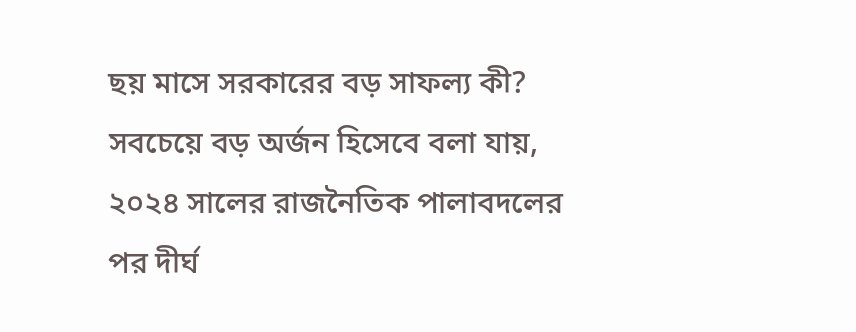ছয় মাসে সরকারের বড় সাফল্য কী?
সবচেয়ে বড় অর্জন হিসেবে বলা যায়, ২০২৪ সালের রাজনৈতিক পালাবদলের পর দীর্ঘ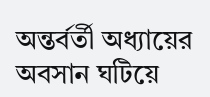অন্তর্বর্তী অধ্যায়ের অবসান ঘটিয়ে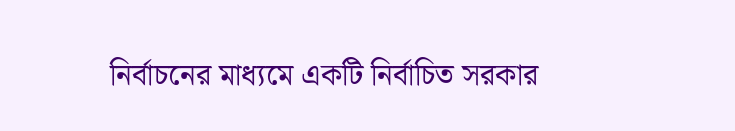নির্বাচনের মাধ্যমে একটি নির্বাচিত সরকার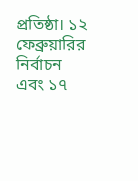প্রতিষ্ঠা। ১২ ফেব্রুয়ারির নির্বাচন এবং ১৭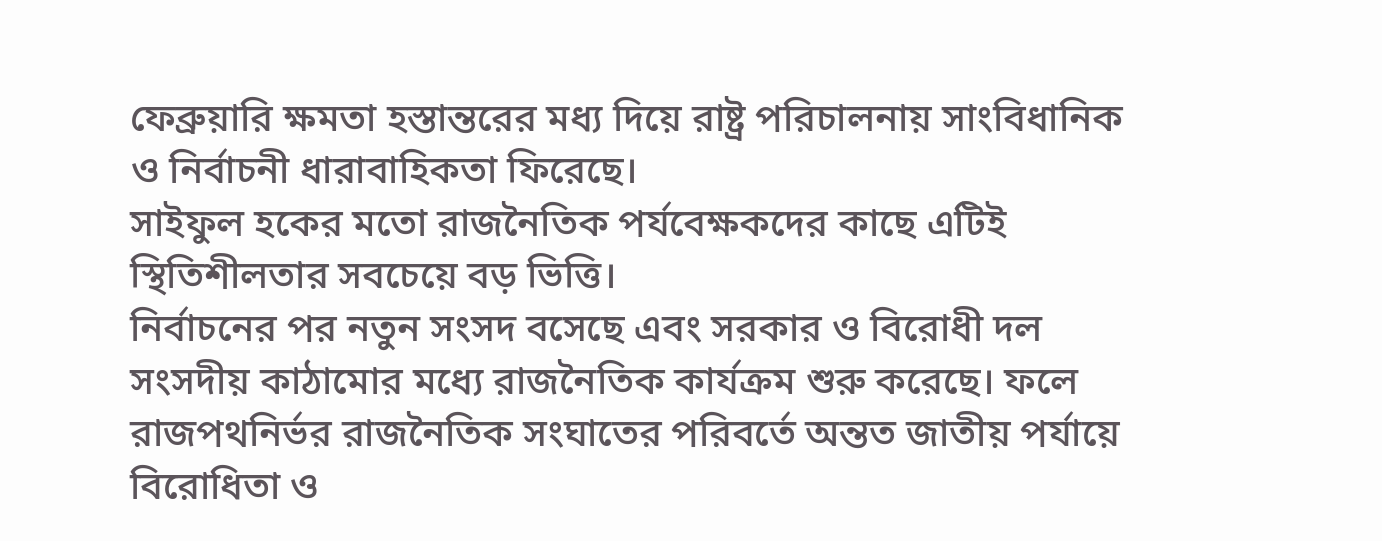ফেব্রুয়ারি ক্ষমতা হস্তান্তরের মধ্য দিয়ে রাষ্ট্র পরিচালনায় সাংবিধানিক ও নির্বাচনী ধারাবাহিকতা ফিরেছে।
সাইফুল হকের মতো রাজনৈতিক পর্যবেক্ষকদের কাছে এটিই স্থিতিশীলতার সবচেয়ে বড় ভিত্তি।
নির্বাচনের পর নতুন সংসদ বসেছে এবং সরকার ও বিরোধী দল সংসদীয় কাঠামোর মধ্যে রাজনৈতিক কার্যক্রম শুরু করেছে। ফলে রাজপথনির্ভর রাজনৈতিক সংঘাতের পরিবর্তে অন্তত জাতীয় পর্যায়ে বিরোধিতা ও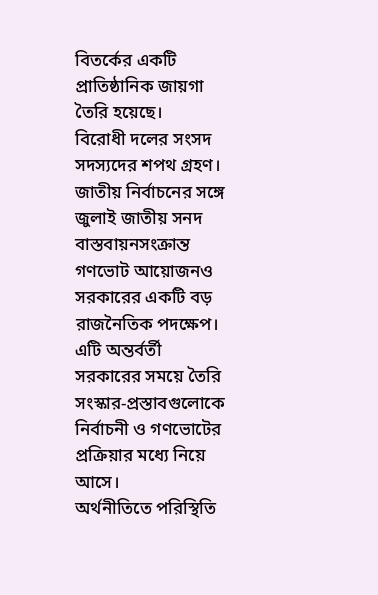বিতর্কের একটি প্রাতিষ্ঠানিক জায়গা তৈরি হয়েছে।
বিরোধী দলের সংসদ সদস্যদের শপথ গ্রহণ।
জাতীয় নির্বাচনের সঙ্গে জুলাই জাতীয় সনদ বাস্তবায়নসংক্রান্ত গণভোট আয়োজনও সরকারের একটি বড় রাজনৈতিক পদক্ষেপ। এটি অন্তর্বর্তী সরকারের সময়ে তৈরি সংস্কার-প্রস্তাবগুলোকে নির্বাচনী ও গণভোটের প্রক্রিয়ার মধ্যে নিয়ে আসে।
অর্থনীতিতে পরিস্থিতি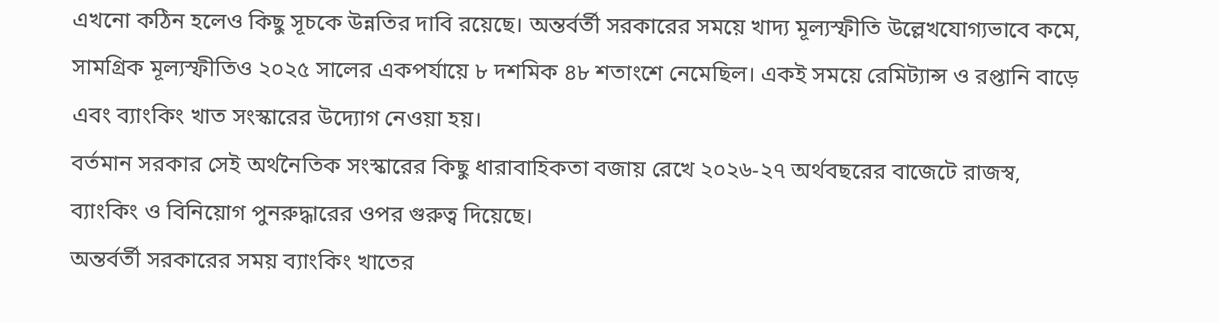এখনো কঠিন হলেও কিছু সূচকে উন্নতির দাবি রয়েছে। অন্তর্বর্তী সরকারের সময়ে খাদ্য মূল্যস্ফীতি উল্লেখযোগ্যভাবে কমে, সামগ্রিক মূল্যস্ফীতিও ২০২৫ সালের একপর্যায়ে ৮ দশমিক ৪৮ শতাংশে নেমেছিল। একই সময়ে রেমিট্যান্স ও রপ্তানি বাড়ে এবং ব্যাংকিং খাত সংস্কারের উদ্যোগ নেওয়া হয়।
বর্তমান সরকার সেই অর্থনৈতিক সংস্কারের কিছু ধারাবাহিকতা বজায় রেখে ২০২৬-২৭ অর্থবছরের বাজেটে রাজস্ব, ব্যাংকিং ও বিনিয়োগ পুনরুদ্ধারের ওপর গুরুত্ব দিয়েছে।
অন্তর্বর্তী সরকারের সময় ব্যাংকিং খাতের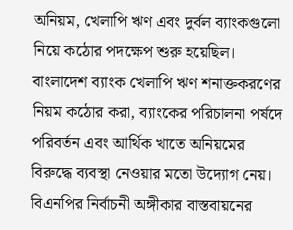অনিয়ম, খেলাপি ঋণ এবং দুর্বল ব্যাংকগুলো নিয়ে কঠোর পদক্ষেপ শুরু হয়েছিল। বাংলাদেশ ব্যাংক খেলাপি ঋণ শনাক্তকরণের নিয়ম কঠোর করা, ব্যাংকের পরিচালনা পর্ষদে পরিবর্তন এবং আর্থিক খাতে অনিয়মের বিরুদ্ধে ব্যবস্থা নেওয়ার মতো উদ্যোগ নেয়।
বিএনপির নির্বাচনী অঙ্গীকার বাস্তবায়নের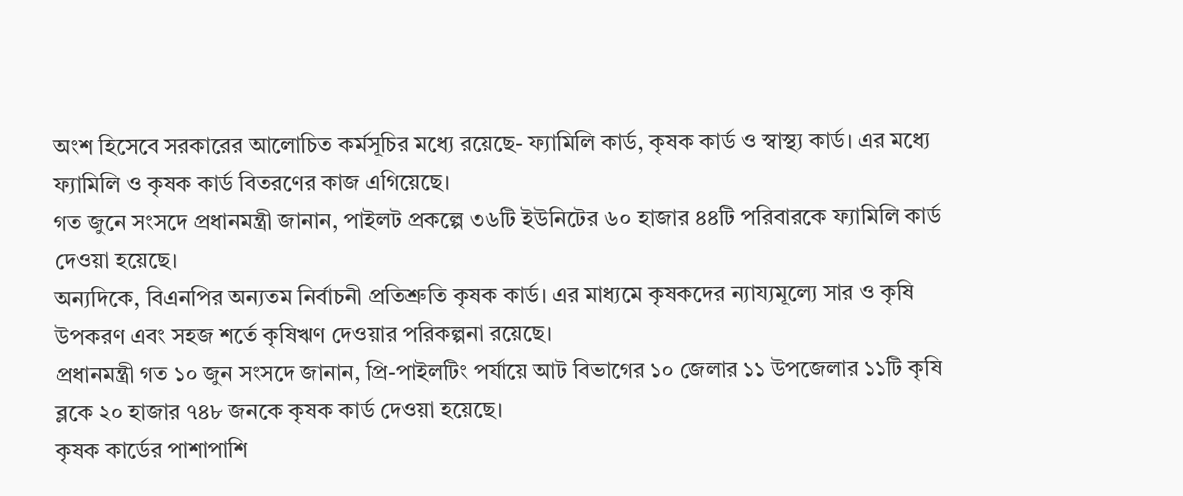অংশ হিসেবে সরকারের আলোচিত কর্মসূচির মধ্যে রয়েছে- ফ্যামিলি কার্ড, কৃষক কার্ড ও স্বাস্থ্য কার্ড। এর মধ্যে ফ্যামিলি ও কৃষক কার্ড বিতরণের কাজ এগিয়েছে।
গত জুনে সংসদে প্রধানমন্ত্রী জানান, পাইলট প্রকল্পে ৩৬টি ইউনিটের ৬০ হাজার ৪৪টি পরিবারকে ফ্যামিলি কার্ড দেওয়া হয়েছে।
অন্যদিকে, বিএনপির অন্যতম নির্বাচনী প্রতিশ্রুতি কৃষক কার্ড। এর মাধ্যমে কৃষকদের ন্যায্যমূল্যে সার ও কৃষি উপকরণ এবং সহজ শর্তে কৃষিঋণ দেওয়ার পরিকল্পনা রয়েছে।
প্রধানমন্ত্রী গত ১০ জুন সংসদে জানান, প্রি-পাইলটিং পর্যায়ে আট বিভাগের ১০ জেলার ১১ উপজেলার ১১টি কৃষি ব্লকে ২০ হাজার ৭৪৮ জনকে কৃষক কার্ড দেওয়া হয়েছে।
কৃষক কার্ডের পাশাপাশি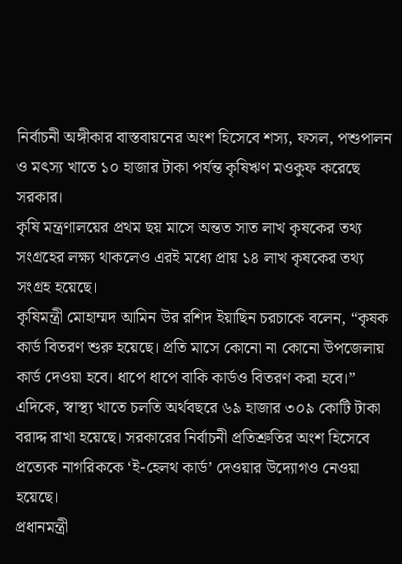নির্বাচনী অঙ্গীকার বাস্তবায়নের অংশ হিসেবে শস্য, ফসল, পশুপালন ও মৎস্য খাতে ১০ হাজার টাকা পর্যন্ত কৃষিঋণ মওকুফ করেছে সরকার।
কৃষি মন্ত্রণালয়ের প্রথম ছয় মাসে অন্তত সাত লাখ কৃষকের তথ্য সংগ্রহের লক্ষ্য থাকলেও এরই মধ্যে প্রায় ১৪ লাখ কৃষকের তথ্য সংগ্রহ হয়েছে।
কৃষিমন্ত্রী মোহাম্মদ আমিন উর রশিদ ইয়াছিন চরচাকে বলেন, “কৃষক কার্ড বিতরণ শুরু হয়েছে। প্রতি মাসে কোনো না কোনো উপজেলায় কার্ড দেওয়া হবে। ধাপে ধাপে বাকি কার্ডও বিতরণ করা হবে।”
এদিকে, স্বাস্থ্য খাতে চলতি অর্থবছরে ৬৯ হাজার ৩০৯ কোটি টাকা বরাদ্দ রাখা হয়েছে। সরকারের নির্বাচনী প্রতিশ্রুতির অংশ হিসেবে প্রত্যেক নাগরিককে ‘ই-হেলথ কার্ড’ দেওয়ার উদ্যোগও নেওয়া হয়েছে।
প্রধানমন্ত্রী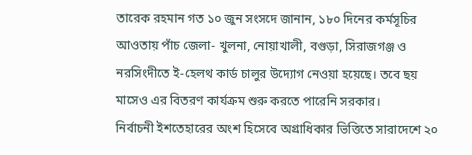তারেক রহমান গত ১০ জুন সংসদে জানান, ১৮০ দিনের কর্মসূচির আওতায় পাঁচ জেলা- খুলনা, নোয়াখালী, বগুড়া, সিরাজগঞ্জ ও নরসিংদীতে ই-হেলথ কার্ড চালুর উদ্যোগ নেওয়া হয়েছে। তবে ছয় মাসেও এর বিতরণ কার্যক্রম শুরু করতে পারেনি সরকার।
নির্বাচনী ইশতেহারের অংশ হিসেবে অগ্রাধিকার ভিত্তিতে সারাদেশে ২০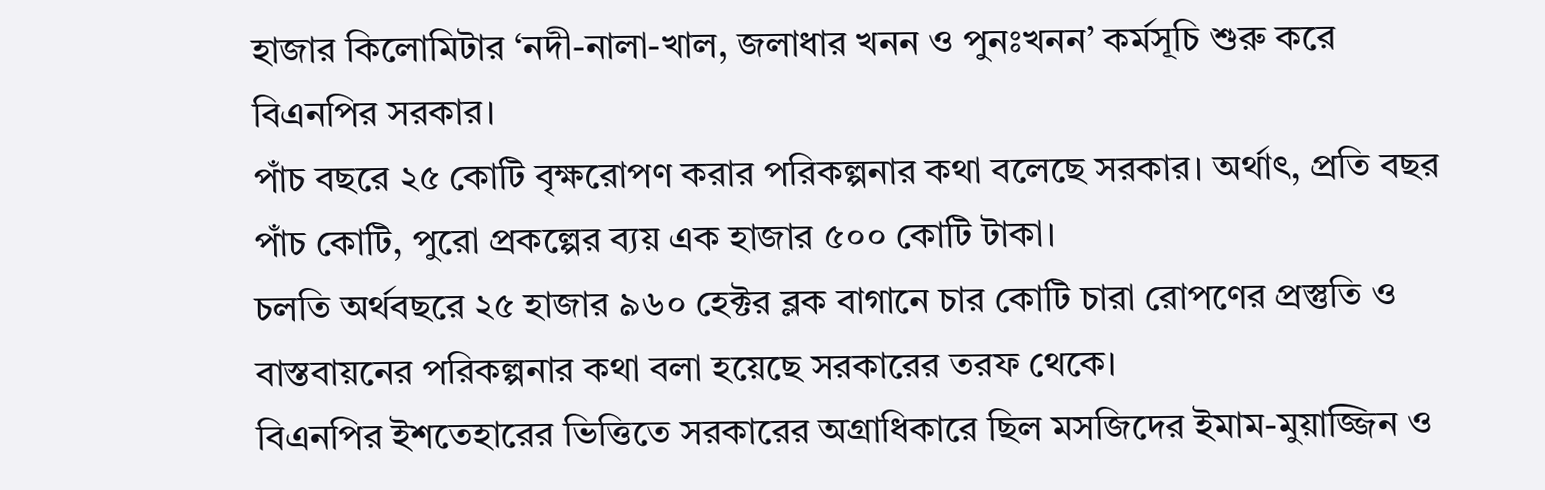হাজার কিলোমিটার ‘নদী-নালা-খাল, জলাধার খনন ও পুনঃখনন’ কর্মসূচি শুরু করে বিএনপির সরকার।
পাঁচ বছরে ২৫ কোটি বৃক্ষরোপণ করার পরিকল্পনার কথা বলেছে সরকার। অর্থাৎ, প্রতি বছর পাঁচ কোটি, পুরো প্রকল্পের ব্যয় এক হাজার ৫০০ কোটি টাকা।
চলতি অর্থবছরে ২৫ হাজার ৯৬০ হেক্টর ব্লক বাগানে চার কোটি চারা রোপণের প্রস্তুতি ও বাস্তবায়নের পরিকল্পনার কথা বলা হয়েছে সরকারের তরফ থেকে।
বিএনপির ইশতেহারের ভিত্তিতে সরকারের অগ্রাধিকারে ছিল মসজিদের ইমাম-মুয়াজ্জিন ও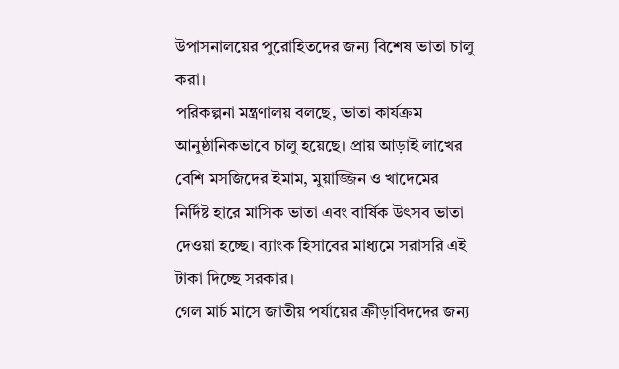উপাসনালয়ের পুরোহিতদের জন্য বিশেষ ভাতা চালু করা।
পরিকল্পনা মন্ত্রণালয় বলছে, ভাতা কার্যক্রম আনুষ্ঠানিকভাবে চালু হয়েছে। প্রায় আড়াই লাখের বেশি মসজিদের ইমাম, মুয়াজ্জিন ও খাদেমের নির্দিষ্ট হারে মাসিক ভাতা এবং বার্ষিক উৎসব ভাতা দেওয়া হচ্ছে। ব্যাংক হিসাবের মাধ্যমে সরাসরি এই টাকা দিচ্ছে সরকার।
গেল মার্চ মাসে জাতীয় পর্যায়ের ক্রীড়াবিদদের জন্য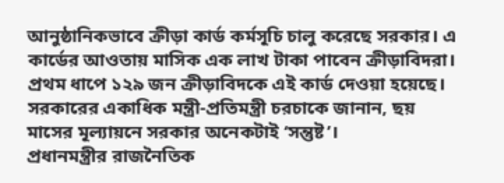আনুষ্ঠানিকভাবে ক্রীড়া কার্ড কর্মসূচি চালু করেছে সরকার। এ কার্ডের আওতায় মাসিক এক লাখ টাকা পাবেন ক্রীড়াবিদরা। প্রথম ধাপে ১২৯ জন ক্রীড়াবিদকে এই কার্ড দেওয়া হয়েছে।
সরকারের একাধিক মন্ত্রী-প্রতিমন্ত্রী চরচাকে জানান, ছয় মাসের মূল্যায়নে সরকার অনেকটাই ‘সন্তুষ্ট’।
প্রধানমন্ত্রীর রাজনৈতিক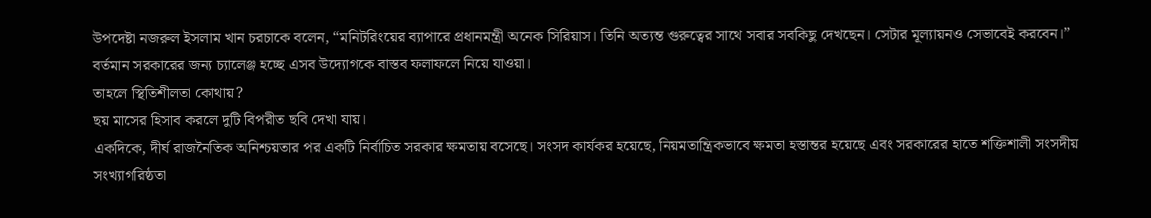উপদেষ্টা নজরুল ইসলাম খান চরচাকে বলেন, “মনিটরিংয়ের ব্যাপারে প্রধানমন্ত্রী অনেক সিরিয়াস। তিনি অত্যন্ত গুরুত্বের সাথে সবার সবকিছু দেখছেন। সেটার মূল্যায়নও সেভাবেই করবেন।”
বর্তমান সরকারের জন্য চ্যালেঞ্জ হচ্ছে এসব উদ্যোগকে বাস্তব ফলাফলে নিয়ে যাওয়া।
তাহলে স্থিতিশীলতা কোথায়?
ছয় মাসের হিসাব করলে দুটি বিপরীত ছবি দেখা যায়।
একদিকে, দীর্ঘ রাজনৈতিক অনিশ্চয়তার পর একটি নির্বাচিত সরকার ক্ষমতায় বসেছে। সংসদ কার্যকর হয়েছে, নিয়মতান্ত্রিকভাবে ক্ষমতা হস্তান্তর হয়েছে এবং সরকারের হাতে শক্তিশালী সংসদীয় সংখ্যাগরিষ্ঠতা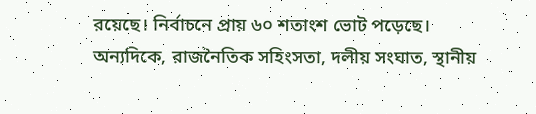রয়েছে। নির্বাচনে প্রায় ৬০ শতাংশ ভোট পড়েছে।
অন্যদিকে, রাজনৈতিক সহিংসতা, দলীয় সংঘাত, স্থানীয়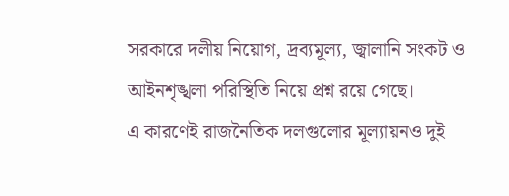সরকারে দলীয় নিয়োগ, দ্রব্যমূল্য, জ্বালানি সংকট ও আইনশৃঙ্খলা পরিস্থিতি নিয়ে প্রশ্ন রয়ে গেছে।
এ কারণেই রাজনৈতিক দলগুলোর মূল্যায়নও দুই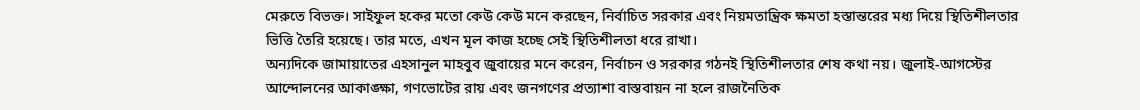মেরুতে বিভক্ত। সাইফুল হকের মতো কেউ কেউ মনে করছেন, নির্বাচিত সরকার এবং নিয়মতান্ত্রিক ক্ষমতা হস্তান্তরের মধ্য দিয়ে স্থিতিশীলতার ভিত্তি তৈরি হয়েছে। তার মতে, এখন মূল কাজ হচ্ছে সেই স্থিতিশীলতা ধরে রাখা।
অন্যদিকে জামায়াতের এহসানুল মাহবুব জুবায়ের মনে করেন, নির্বাচন ও সরকার গঠনই স্থিতিশীলতার শেষ কথা নয়। জুলাই-আগস্টের আন্দোলনের আকাঙ্ক্ষা, গণভোটের রায় এবং জনগণের প্রত্যাশা বাস্তবায়ন না হলে রাজনৈতিক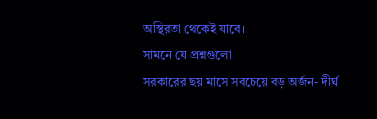অস্থিরতা থেকেই যাবে।
সামনে যে প্রশ্নগুলো
সরকারের ছয় মাসে সবচেয়ে বড় অর্জন- দীর্ঘ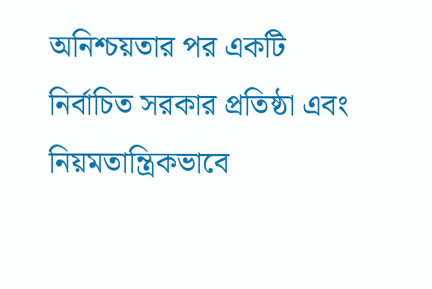অনিশ্চয়তার পর একটি নির্বাচিত সরকার প্রতিষ্ঠা এবং নিয়মতান্ত্রিকভাবে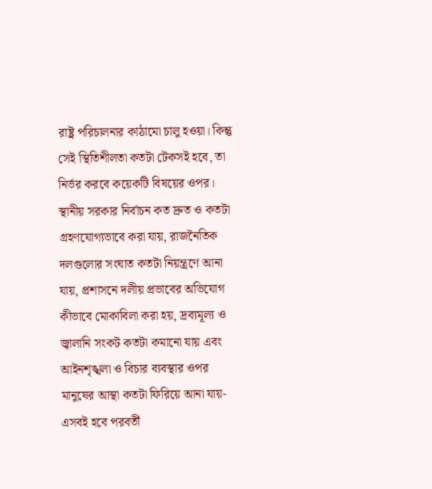রাষ্ট্র পরিচালনার কাঠামো চালু হওয়া। কিন্তু সেই স্থিতিশীলতা কতটা টেকসই হবে, তা নির্ভর করবে কয়েকটি বিষয়ের ওপর।
স্থানীয় সরকার নির্বাচন কত দ্রুত ও কতটা গ্রহণযোগ্যভাবে করা যায়, রাজনৈতিক দলগুলোর সংঘাত কতটা নিয়ন্ত্রণে আনা যায়, প্রশাসনে দলীয় প্রভাবের অভিযোগ কীভাবে মোকাবিলা করা হয়, দ্রব্যমূল্য ও জ্বালানি সংকট কতটা কমানো যায় এবং আইনশৃঙ্খলা ও বিচার ব্যবস্থার ওপর মানুষের আস্থা কতটা ফিরিয়ে আনা যায়- এসবই হবে পরবর্তী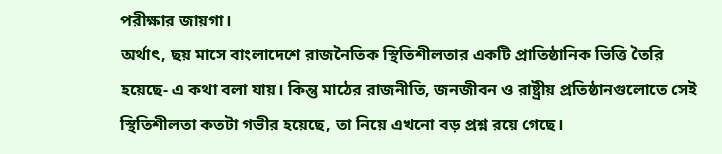পরীক্ষার জায়গা।
অর্থাৎ, ছয় মাসে বাংলাদেশে রাজনৈতিক স্থিতিশীলতার একটি প্রাতিষ্ঠানিক ভিত্তি তৈরি হয়েছে- এ কথা বলা যায়। কিন্তু মাঠের রাজনীতি, জনজীবন ও রাষ্ট্রীয় প্রতিষ্ঠানগুলোতে সেই স্থিতিশীলতা কতটা গভীর হয়েছে, তা নিয়ে এখনো বড় প্রশ্ন রয়ে গেছে।